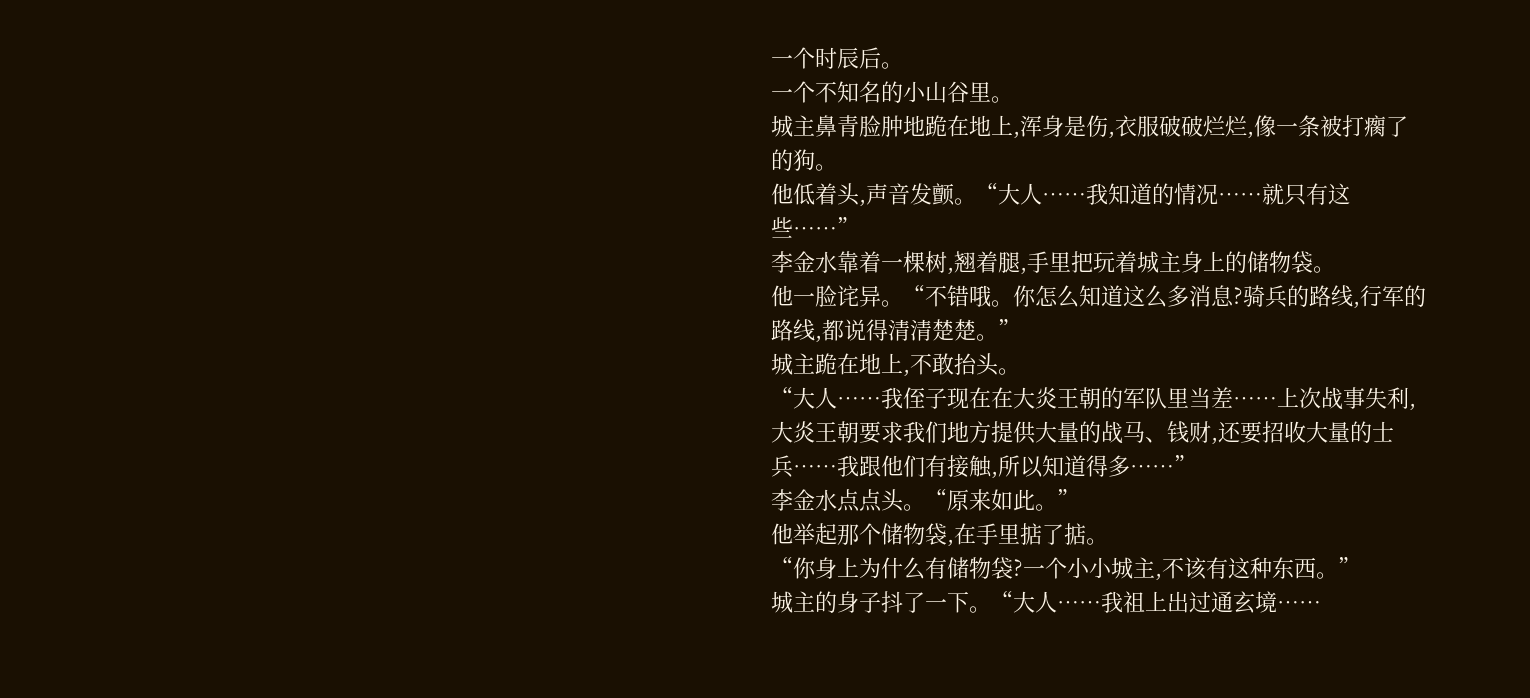一个时辰后。
一个不知名的小山谷里。
城主鼻青脸肿地跪在地上,浑身是伤,衣服破破烂烂,像一条被打瘸了的狗。
他低着头,声音发颤。“大人……我知道的情况……就只有这些……”
李金水靠着一棵树,翘着腿,手里把玩着城主身上的储物袋。
他一脸诧异。“不错哦。你怎么知道这么多消息?骑兵的路线,行军的路线,都说得清清楚楚。”
城主跪在地上,不敢抬头。
“大人……我侄子现在在大炎王朝的军队里当差……上次战事失利,大炎王朝要求我们地方提供大量的战马、钱财,还要招收大量的士兵……我跟他们有接触,所以知道得多……”
李金水点点头。“原来如此。”
他举起那个储物袋,在手里掂了掂。
“你身上为什么有储物袋?一个小小城主,不该有这种东西。”
城主的身子抖了一下。“大人……我祖上出过通玄境……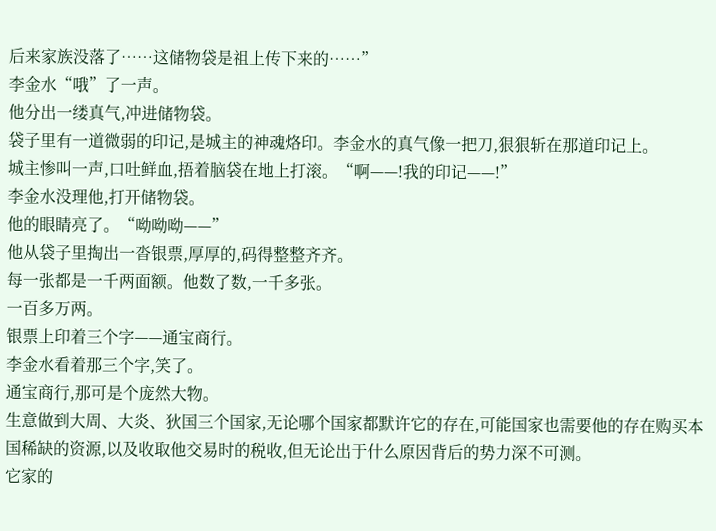后来家族没落了……这储物袋是祖上传下来的……”
李金水“哦”了一声。
他分出一缕真气,冲进储物袋。
袋子里有一道微弱的印记,是城主的神魂烙印。李金水的真气像一把刀,狠狠斩在那道印记上。
城主惨叫一声,口吐鲜血,捂着脑袋在地上打滚。“啊——!我的印记——!”
李金水没理他,打开储物袋。
他的眼睛亮了。“呦呦呦——”
他从袋子里掏出一沓银票,厚厚的,码得整整齐齐。
每一张都是一千两面额。他数了数,一千多张。
一百多万两。
银票上印着三个字——通宝商行。
李金水看着那三个字,笑了。
通宝商行,那可是个庞然大物。
生意做到大周、大炎、狄国三个国家,无论哪个国家都默许它的存在,可能国家也需要他的存在购买本国稀缺的资源,以及收取他交易时的税收,但无论出于什么原因背后的势力深不可测。
它家的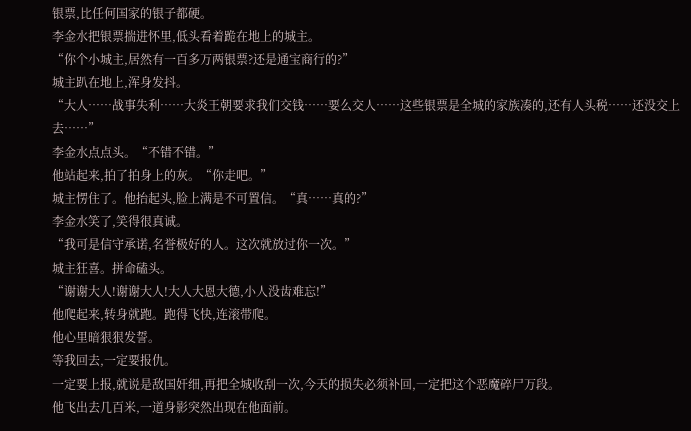银票,比任何国家的银子都硬。
李金水把银票揣进怀里,低头看着跪在地上的城主。
“你个小城主,居然有一百多万两银票?还是通宝商行的?”
城主趴在地上,浑身发抖。
“大人……战事失利……大炎王朝要求我们交钱……要么交人……这些银票是全城的家族凑的,还有人头税……还没交上去……”
李金水点点头。“不错不错。”
他站起来,拍了拍身上的灰。“你走吧。”
城主愣住了。他抬起头,脸上满是不可置信。“真……真的?”
李金水笑了,笑得很真诚。
“我可是信守承诺,名誉极好的人。这次就放过你一次。”
城主狂喜。拼命磕头。
“谢谢大人!谢谢大人!大人大恩大德,小人没齿难忘!”
他爬起来,转身就跑。跑得飞快,连滚带爬。
他心里暗狠狠发誓。
等我回去,一定要报仇。
一定要上报,就说是敌国奸细,再把全城收刮一次,今天的损失必须补回,一定把这个恶魔碎尸万段。
他飞出去几百米,一道身影突然出现在他面前。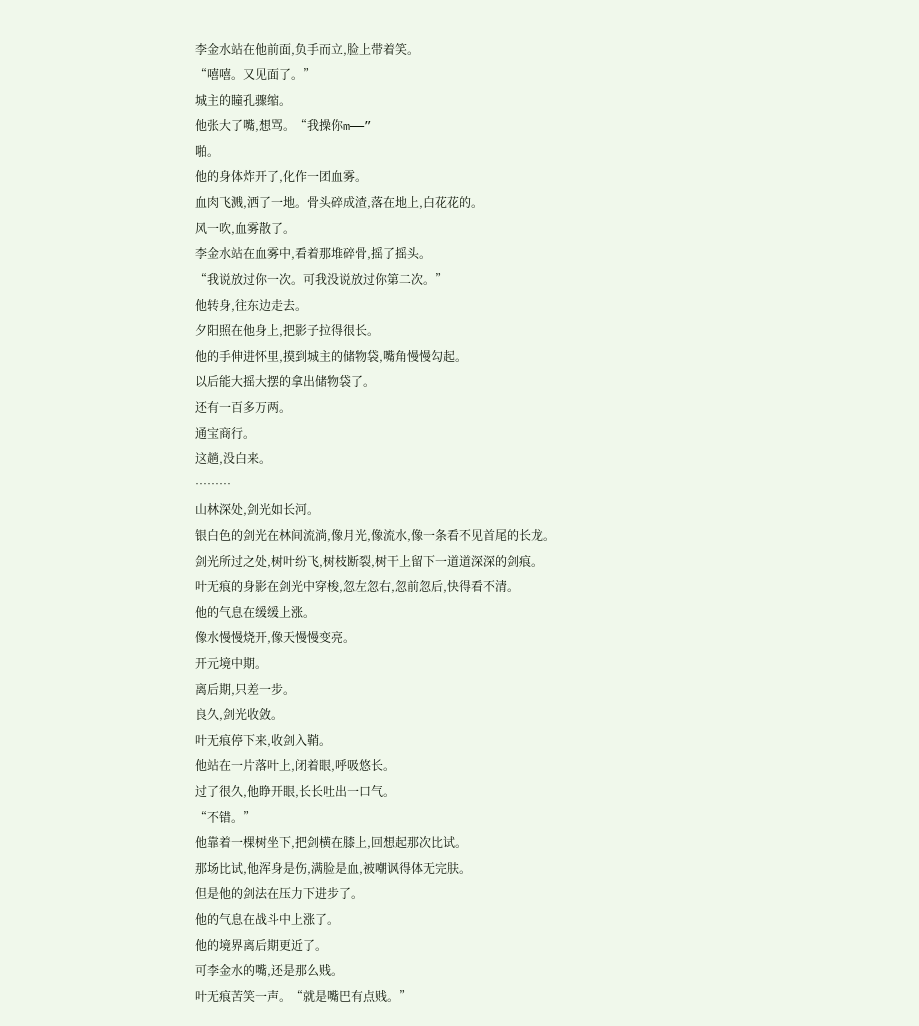李金水站在他前面,负手而立,脸上带着笑。
“嘻嘻。又见面了。”
城主的瞳孔骤缩。
他张大了嘴,想骂。“我操你m——”
啪。
他的身体炸开了,化作一团血雾。
血肉飞溅,洒了一地。骨头碎成渣,落在地上,白花花的。
风一吹,血雾散了。
李金水站在血雾中,看着那堆碎骨,摇了摇头。
“我说放过你一次。可我没说放过你第二次。”
他转身,往东边走去。
夕阳照在他身上,把影子拉得很长。
他的手伸进怀里,摸到城主的储物袋,嘴角慢慢勾起。
以后能大摇大摆的拿出储物袋了。
还有一百多万两。
通宝商行。
这趟,没白来。
………
山林深处,剑光如长河。
银白色的剑光在林间流淌,像月光,像流水,像一条看不见首尾的长龙。
剑光所过之处,树叶纷飞,树枝断裂,树干上留下一道道深深的剑痕。
叶无痕的身影在剑光中穿梭,忽左忽右,忽前忽后,快得看不清。
他的气息在缓缓上涨。
像水慢慢烧开,像天慢慢变亮。
开元境中期。
离后期,只差一步。
良久,剑光收敛。
叶无痕停下来,收剑入鞘。
他站在一片落叶上,闭着眼,呼吸悠长。
过了很久,他睁开眼,长长吐出一口气。
“不错。”
他靠着一棵树坐下,把剑横在膝上,回想起那次比试。
那场比试,他浑身是伤,满脸是血,被嘲讽得体无完肤。
但是他的剑法在压力下进步了。
他的气息在战斗中上涨了。
他的境界离后期更近了。
可李金水的嘴,还是那么贱。
叶无痕苦笑一声。“就是嘴巴有点贱。”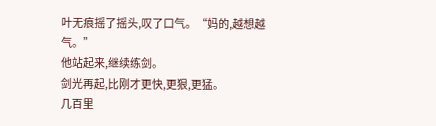叶无痕摇了摇头,叹了口气。“妈的,越想越气。”
他站起来,继续练剑。
剑光再起,比刚才更快,更狠,更猛。
几百里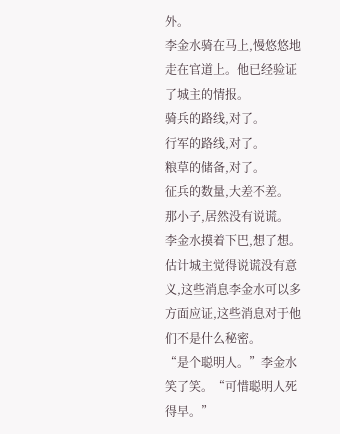外。
李金水骑在马上,慢悠悠地走在官道上。他已经验证了城主的情报。
骑兵的路线,对了。
行军的路线,对了。
粮草的储备,对了。
征兵的数量,大差不差。
那小子,居然没有说谎。
李金水摸着下巴,想了想。
估计城主觉得说谎没有意义,这些消息李金水可以多方面应证,这些消息对于他们不是什么秘密。
“是个聪明人。”李金水笑了笑。“可惜聪明人死得早。”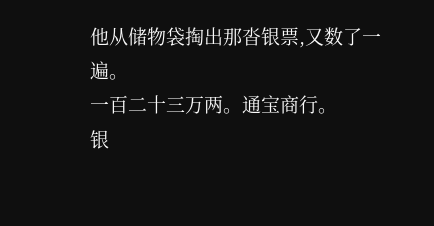他从储物袋掏出那沓银票,又数了一遍。
一百二十三万两。通宝商行。
银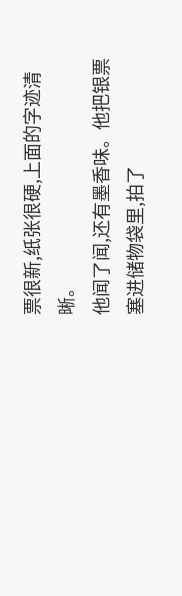票很新,纸张很硬,上面的字迹清晰。
他闻了闻,还有墨香味。他把银票塞进储物袋里,拍了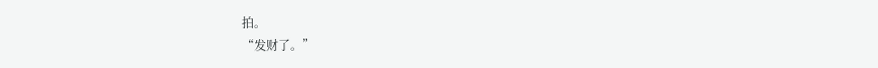拍。
“发财了。”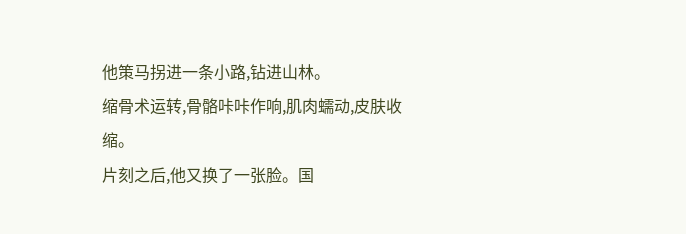他策马拐进一条小路,钻进山林。
缩骨术运转,骨骼咔咔作响,肌肉蠕动,皮肤收缩。
片刻之后,他又换了一张脸。国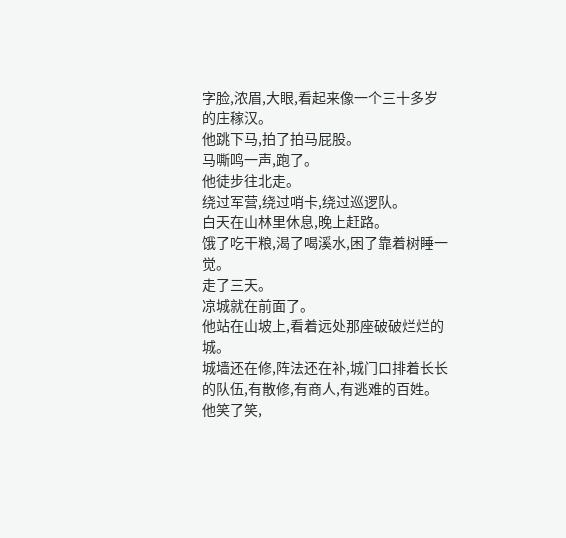字脸,浓眉,大眼,看起来像一个三十多岁的庄稼汉。
他跳下马,拍了拍马屁股。
马嘶鸣一声,跑了。
他徒步往北走。
绕过军营,绕过哨卡,绕过巡逻队。
白天在山林里休息,晚上赶路。
饿了吃干粮,渴了喝溪水,困了靠着树睡一觉。
走了三天。
凉城就在前面了。
他站在山坡上,看着远处那座破破烂烂的城。
城墙还在修,阵法还在补,城门口排着长长的队伍,有散修,有商人,有逃难的百姓。
他笑了笑,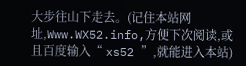大步往山下走去。(记住本站网址,Www.WX52.info,方便下次阅读,或且百度输入“ xs52 ”,就能进入本站)